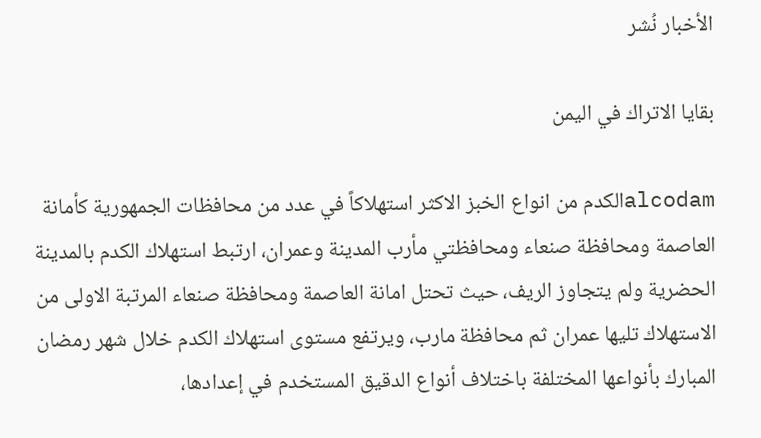الأخبار نُشر

بقايا الاتراك في اليمن

alcodamالكدم من انواع الخبز الاكثر استهلاكاً في عدد من محافظات الجمهورية كأمانة العاصمة ومحافظة صنعاء ومحافظتي مأرب المدينة وعمران، ارتبط استهلاك الكدم بالمدينة الحضرية ولم يتجاوز الريف، حيث تحتل امانة العاصمة ومحافظة صنعاء المرتبة الاولى من الاستهلاك تليها عمران ثم محافظة مارب، ويرتفع مستوى استهلاك الكدم خلال شهر رمضان المبارك بأنواعها المختلفة باختلاف أنواع الدقيق المستخدم في إعدادها،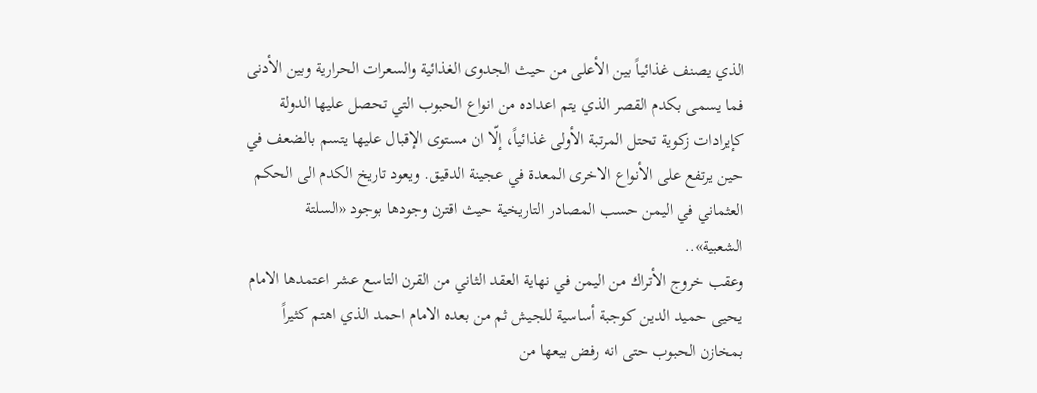الذي يصنف غذائياً بين الأعلى من حيث الجدوى الغذائية والسعرات الحرارية وبين الأدنى فما يسمى بكدم القصر الذي يتم اعداده من انواع الحبوب التي تحصل عليها الدولة كإيرادات زكوية تحتل المرتبة الأولى غذائياً، إلّا ان مستوى الإقبال عليها يتسم بالضعف في حين يرتفع على الأنواع الاخرى المعدة في عجينة الدقيق. ويعود تاريخ الكدم الى الحكم العثماني في اليمن حسب المصادر التاريخية حيث اقترن وجودها بوجود «السلتة الشعبية»..
وعقب خروج الأتراك من اليمن في نهاية العقد الثاني من القرن التاسع عشر اعتمدها الامام يحيى حميد الدين كوجبة أساسية للجيش ثم من بعده الامام احمد الذي اهتم كثيراً بمخازن الحبوب حتى انه رفض بيعها من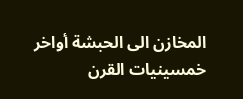المخازن الى الحبشة أواخر خمسينيات القرن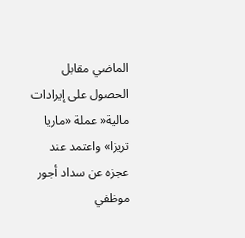الماضي مقابل الحصول على إيرادات مالية« عملة «ماريا تريزا» واعتمد عند عجزه عن سداد أجور موظفي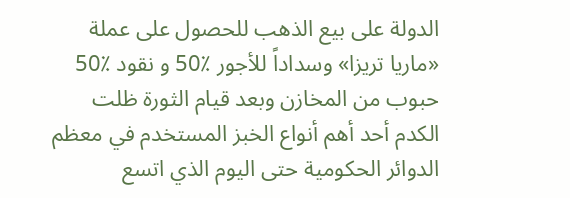الدولة على بيع الذهب للحصول على عملة «ماريا تريزا» وسداداً للأجور ٪50 و نقود ٪50 حبوب من المخازن وبعد قيام الثورة ظلت الكدم أحد أهم أنواع الخبز المستخدم في معظم الدوائر الحكومية حتى اليوم الذي اتسع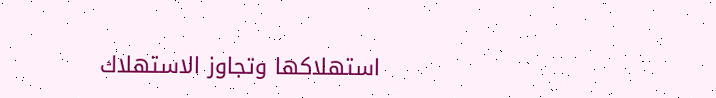استهلاكها وتجاوز الاستهلاك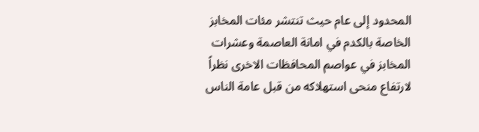المحدود إلى عام حيث تنتشر مئات المخابز الخاصة بالكدم في امانة العاصمة وعشرات المخابز في عواصم المحافظات الاخرى نظراً لارتفاع منحى استهلاكه من قبل عامة الناس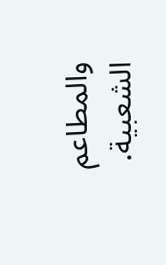والمطاعم الشعبية.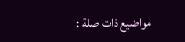مواضيع ذات صلة :